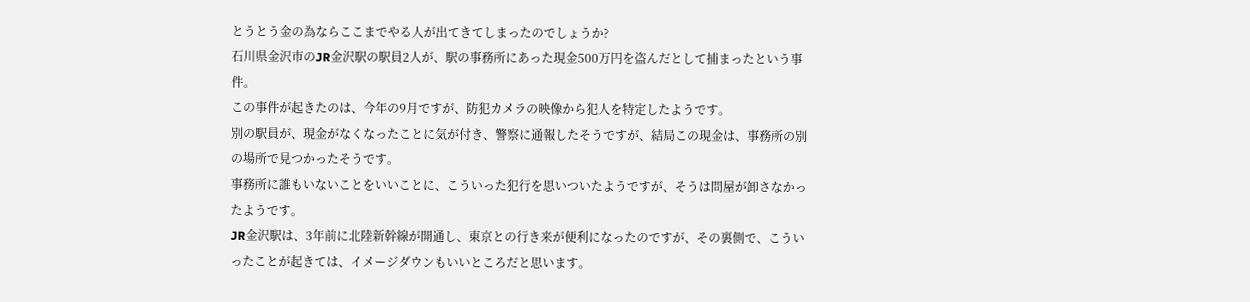とうとう金の為ならここまでやる人が出てきてしまったのでしょうか?
石川県金沢市のJR金沢駅の駅員2人が、駅の事務所にあった現金500万円を盗んだとして捕まったという事件。
この事件が起きたのは、今年の9月ですが、防犯カメラの映像から犯人を特定したようです。
別の駅員が、現金がなくなったことに気が付き、警察に通報したそうですが、結局この現金は、事務所の別の場所で見つかったそうです。
事務所に誰もいないことをいいことに、こういった犯行を思いついたようですが、そうは問屋が卸さなかったようです。
JR金沢駅は、3年前に北陸新幹線が開通し、東京との行き来が便利になったのですが、その裏側で、こういったことが起きては、イメージダウンもいいところだと思います。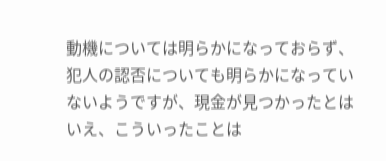動機については明らかになっておらず、犯人の認否についても明らかになっていないようですが、現金が見つかったとはいえ、こういったことは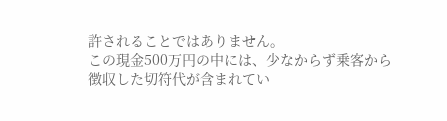許されることではありません。
この現金500万円の中には、少なからず乗客から徴収した切符代が含まれてい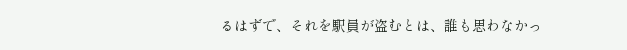るはずで、それを駅員が盗むとは、誰も思わなかっ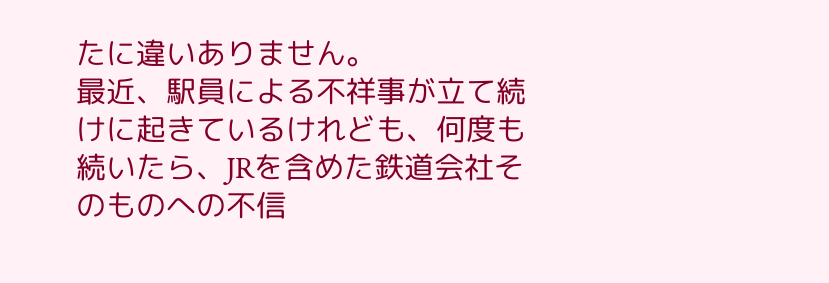たに違いありません。
最近、駅員による不祥事が立て続けに起きているけれども、何度も続いたら、JRを含めた鉄道会社そのものへの不信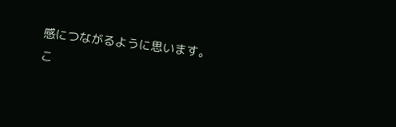感につながるように思います。
こ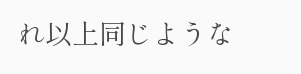れ以上同じような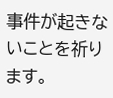事件が起きないことを祈ります。